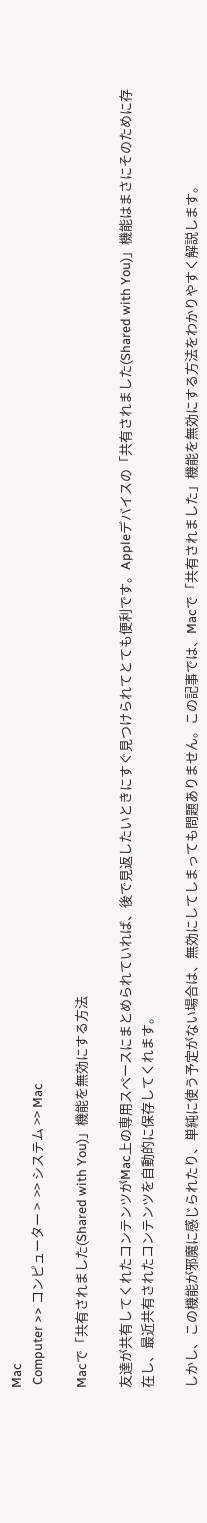Mac
 Computer >> コンピューター >  >> システム >> Mac

Macで「共有されました(Shared with You)」機能を無効にする方法

友達が共有してくれたコンテンツがMac上の専用スペースにまとめられていれば、後で見返したいときにすぐ見つけられてとても便利です。Appleデバイスの「共有されました(Shared with You)」機能はまさにそのために存在し、最近共有されたコンテンツを自動的に保存してくれます。

しかし、この機能が邪魔に感じられたり、単純に使う予定がない場合は、無効にしてしまっても問題ありません。この記事では、Macで「共有されました」機能を無効にする方法をわかりやすく解説します。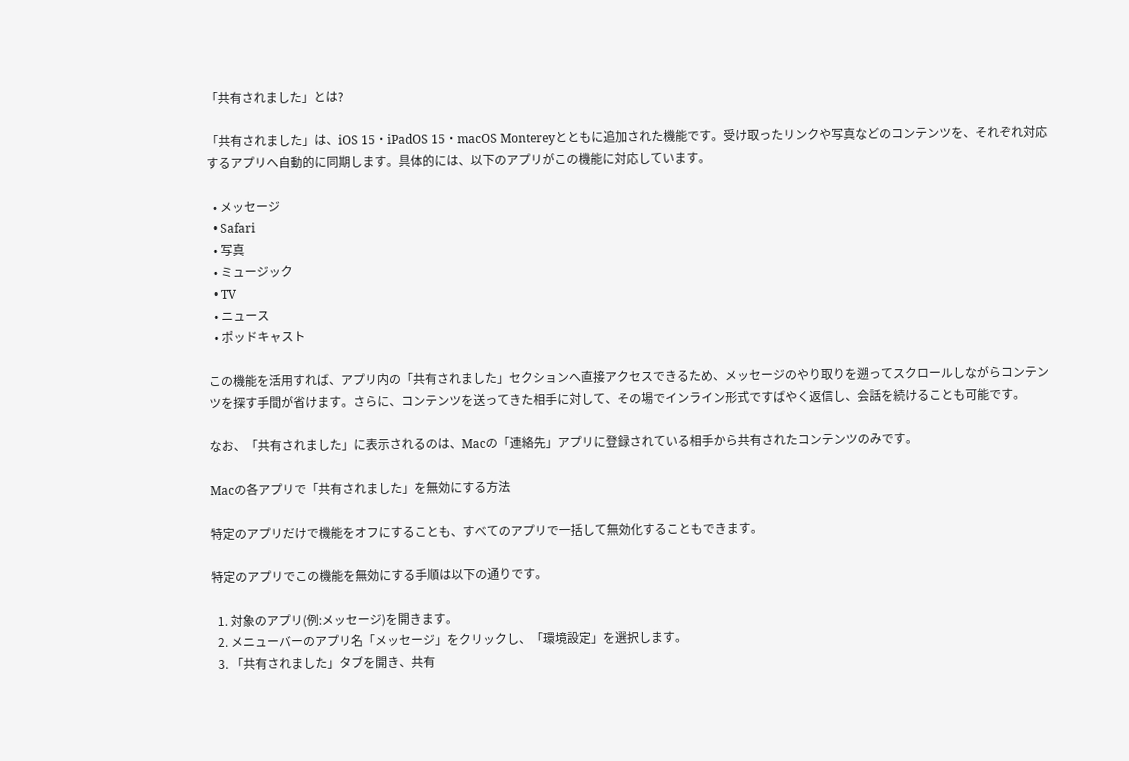「共有されました」とは?

「共有されました」は、iOS 15・iPadOS 15・macOS Montereyとともに追加された機能です。受け取ったリンクや写真などのコンテンツを、それぞれ対応するアプリへ自動的に同期します。具体的には、以下のアプリがこの機能に対応しています。

  • メッセージ
  • Safari
  • 写真
  • ミュージック
  • TV
  • ニュース
  • ポッドキャスト

この機能を活用すれば、アプリ内の「共有されました」セクションへ直接アクセスできるため、メッセージのやり取りを遡ってスクロールしながらコンテンツを探す手間が省けます。さらに、コンテンツを送ってきた相手に対して、その場でインライン形式ですばやく返信し、会話を続けることも可能です。

なお、「共有されました」に表示されるのは、Macの「連絡先」アプリに登録されている相手から共有されたコンテンツのみです。

Macの各アプリで「共有されました」を無効にする方法

特定のアプリだけで機能をオフにすることも、すべてのアプリで一括して無効化することもできます。

特定のアプリでこの機能を無効にする手順は以下の通りです。

  1. 対象のアプリ(例:メッセージ)を開きます。
  2. メニューバーのアプリ名「メッセージ」をクリックし、「環境設定」を選択します。
  3. 「共有されました」タブを開き、共有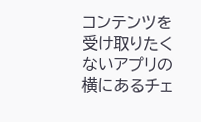コンテンツを受け取りたくないアプリの横にあるチェ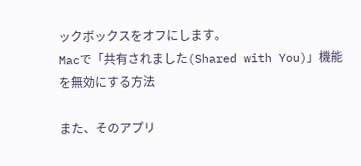ックボックスをオフにします。
Macで「共有されました(Shared with You)」機能を無効にする方法

また、そのアプリ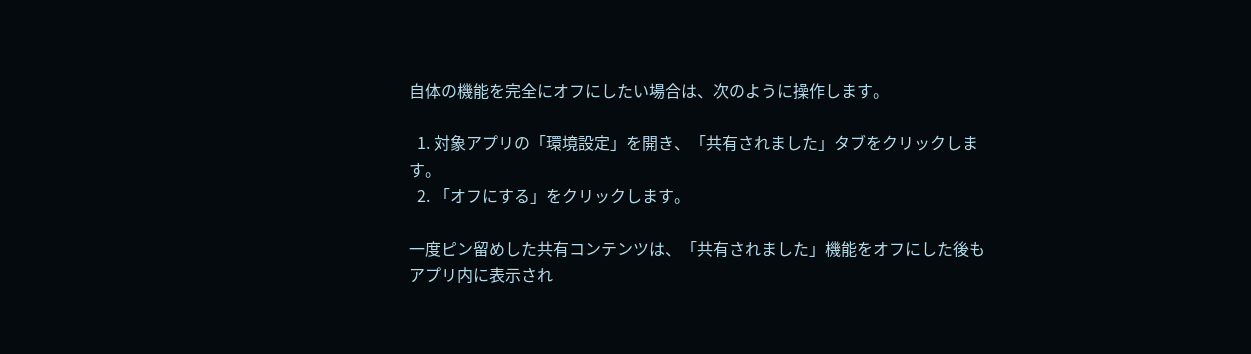自体の機能を完全にオフにしたい場合は、次のように操作します。

  1. 対象アプリの「環境設定」を開き、「共有されました」タブをクリックします。
  2. 「オフにする」をクリックします。

一度ピン留めした共有コンテンツは、「共有されました」機能をオフにした後もアプリ内に表示され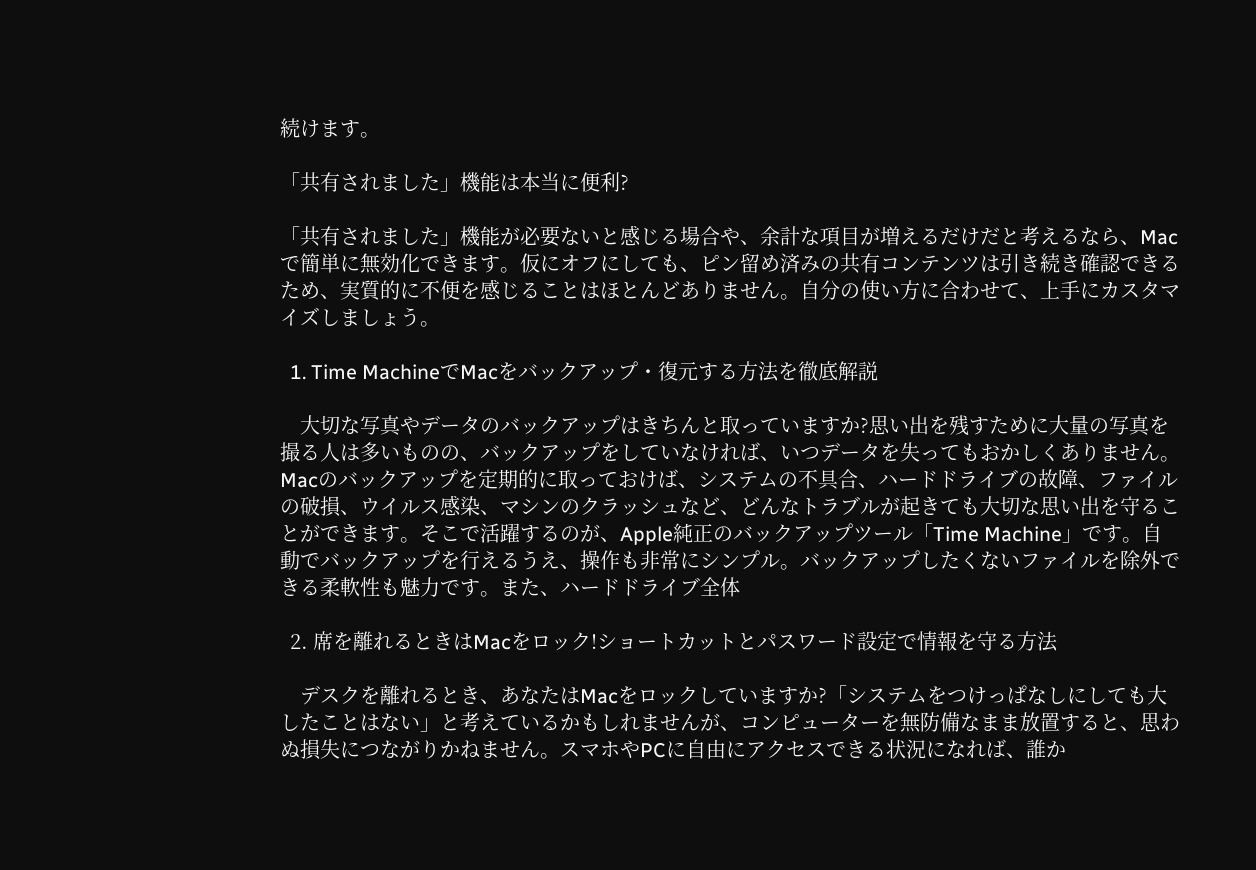続けます。

「共有されました」機能は本当に便利?

「共有されました」機能が必要ないと感じる場合や、余計な項目が増えるだけだと考えるなら、Macで簡単に無効化できます。仮にオフにしても、ピン留め済みの共有コンテンツは引き続き確認できるため、実質的に不便を感じることはほとんどありません。自分の使い方に合わせて、上手にカスタマイズしましょう。

  1. Time MachineでMacをバックアップ・復元する方法を徹底解説

    大切な写真やデータのバックアップはきちんと取っていますか?思い出を残すために大量の写真を撮る人は多いものの、バックアップをしていなければ、いつデータを失ってもおかしくありません。Macのバックアップを定期的に取っておけば、システムの不具合、ハードドライブの故障、ファイルの破損、ウイルス感染、マシンのクラッシュなど、どんなトラブルが起きても大切な思い出を守ることができます。そこで活躍するのが、Apple純正のバックアップツール「Time Machine」です。自動でバックアップを行えるうえ、操作も非常にシンプル。バックアップしたくないファイルを除外できる柔軟性も魅力です。また、ハードドライブ全体

  2. 席を離れるときはMacをロック!ショートカットとパスワード設定で情報を守る方法

    デスクを離れるとき、あなたはMacをロックしていますか?「システムをつけっぱなしにしても大したことはない」と考えているかもしれませんが、コンピューターを無防備なまま放置すると、思わぬ損失につながりかねません。スマホやPCに自由にアクセスできる状況になれば、誰か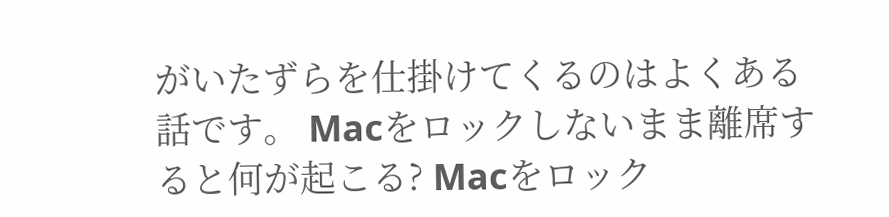がいたずらを仕掛けてくるのはよくある話です。 Macをロックしないまま離席すると何が起こる? Macをロック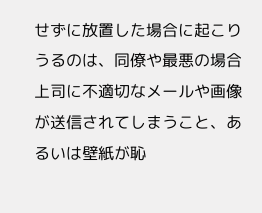せずに放置した場合に起こりうるのは、同僚や最悪の場合上司に不適切なメールや画像が送信されてしまうこと、あるいは壁紙が恥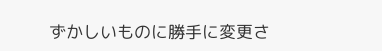ずかしいものに勝手に変更さ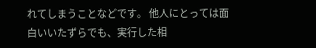れてしまうことなどです。 他人にとっては面白いいたずらでも、実行した相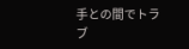手との間でトラブ